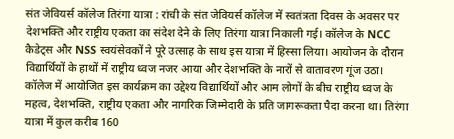संत जेवियर्स कॉलेज तिरंगा यात्रा : रांची के संत जेवियर्स कॉलेज में स्वतंत्रता दिवस के अवसर पर देशभक्ति और राष्ट्रीय एकता का संदेश देने के लिए तिरंगा यात्रा निकाली गई। कॉलेज के NCC कैडेट्स और NSS स्वयंसेवकों ने पूरे उत्साह के साथ इस यात्रा में हिस्सा लिया। आयोजन के दौरान विद्यार्थियों के हाथों में राष्ट्रीय ध्वज नजर आया और देशभक्ति के नारों से वातावरण गूंज उठा।
कॉलेज में आयोजित इस कार्यक्रम का उद्देश्य विद्यार्थियों और आम लोगों के बीच राष्ट्रीय ध्वज के महत्व, देशभक्ति, राष्ट्रीय एकता और नागरिक जिम्मेदारी के प्रति जागरूकता पैदा करना था। तिरंगा यात्रा में कुल करीब 160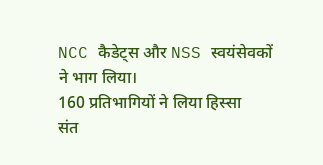NCC कैडेट्स और NSS स्वयंसेवकों ने भाग लिया।
160 प्रतिभागियों ने लिया हिस्सा
संत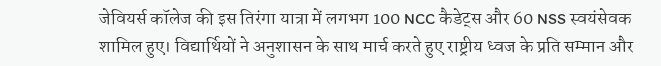जेवियर्स कॉलेज की इस तिरंगा यात्रा में लगभग 100 NCC कैडेट्स और 60 NSS स्वयंसेवक शामिल हुए। विद्यार्थियों ने अनुशासन के साथ मार्च करते हुए राष्ट्रीय ध्वज के प्रति सम्मान और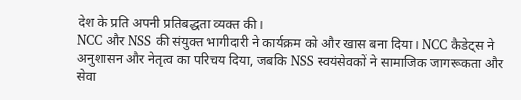देश के प्रति अपनी प्रतिबद्धता व्यक्त की।
NCC और NSS की संयुक्त भागीदारी ने कार्यक्रम को और खास बना दिया। NCC कैडेट्स ने अनुशासन और नेतृत्व का परिचय दिया, जबकि NSS स्वयंसेवकों ने सामाजिक जागरूकता और सेवा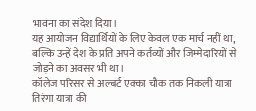भावना का संदेश दिया।
यह आयोजन विद्यार्थियों के लिए केवल एक मार्च नहीं था, बल्कि उन्हें देश के प्रति अपने कर्तव्यों और जिम्मेदारियों से जोड़ने का अवसर भी था।
कॉलेज परिसर से अल्बर्ट एक्का चौक तक निकली यात्रा
तिरंगा यात्रा की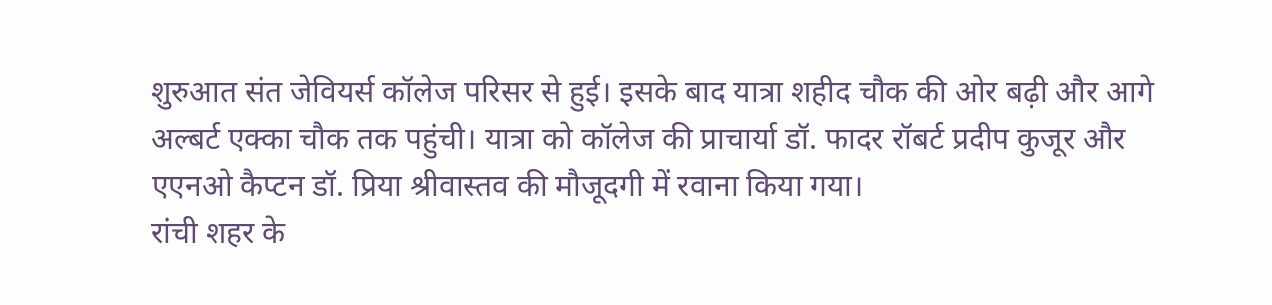शुरुआत संत जेवियर्स कॉलेज परिसर से हुई। इसके बाद यात्रा शहीद चौक की ओर बढ़ी और आगे अल्बर्ट एक्का चौक तक पहुंची। यात्रा को कॉलेज की प्राचार्या डॉ. फादर रॉबर्ट प्रदीप कुजूर और एएनओ कैप्टन डॉ. प्रिया श्रीवास्तव की मौजूदगी में रवाना किया गया।
रांची शहर के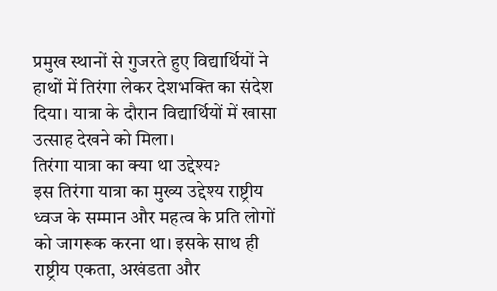प्रमुख स्थानों से गुजरते हुए विद्यार्थियों ने हाथों में तिरंगा लेकर देशभक्ति का संदेश दिया। यात्रा के दौरान विद्यार्थियों में खासा उत्साह देखने को मिला।
तिरंगा यात्रा का क्या था उद्देश्य?
इस तिरंगा यात्रा का मुख्य उद्देश्य राष्ट्रीय ध्वज के सम्मान और महत्व के प्रति लोगों को जागरूक करना था। इसके साथ ही राष्ट्रीय एकता, अखंडता और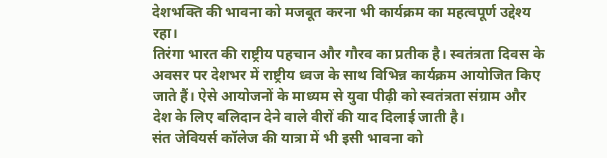देशभक्ति की भावना को मजबूत करना भी कार्यक्रम का महत्वपूर्ण उद्देश्य रहा।
तिरंगा भारत की राष्ट्रीय पहचान और गौरव का प्रतीक है। स्वतंत्रता दिवस के अवसर पर देशभर में राष्ट्रीय ध्वज के साथ विभिन्न कार्यक्रम आयोजित किए जाते हैं। ऐसे आयोजनों के माध्यम से युवा पीढ़ी को स्वतंत्रता संग्राम और देश के लिए बलिदान देने वाले वीरों की याद दिलाई जाती है।
संत जेवियर्स कॉलेज की यात्रा में भी इसी भावना को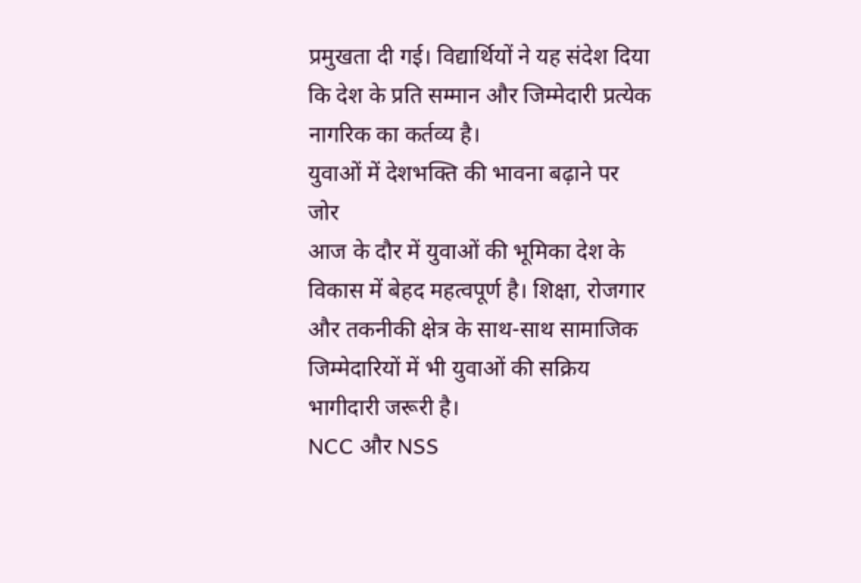प्रमुखता दी गई। विद्यार्थियों ने यह संदेश दिया कि देश के प्रति सम्मान और जिम्मेदारी प्रत्येक नागरिक का कर्तव्य है।
युवाओं में देशभक्ति की भावना बढ़ाने पर जोर
आज के दौर में युवाओं की भूमिका देश के विकास में बेहद महत्वपूर्ण है। शिक्षा, रोजगार और तकनीकी क्षेत्र के साथ-साथ सामाजिक जिम्मेदारियों में भी युवाओं की सक्रिय भागीदारी जरूरी है।
NCC और NSS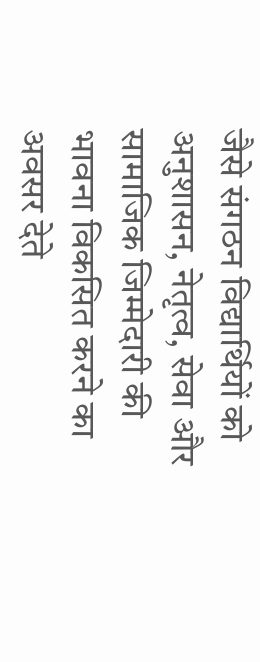जैसे संगठन विद्यार्थियों को अनुशासन, नेतृत्व, सेवा और सामाजिक जिम्मेदारी की भावना विकसित करने का अवसर देते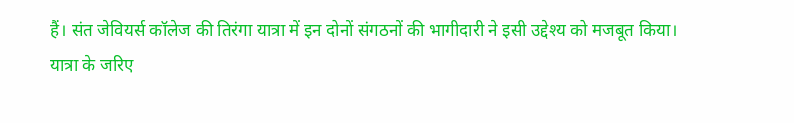हैं। संत जेवियर्स कॉलेज की तिरंगा यात्रा में इन दोनों संगठनों की भागीदारी ने इसी उद्देश्य को मजबूत किया।
यात्रा के जरिए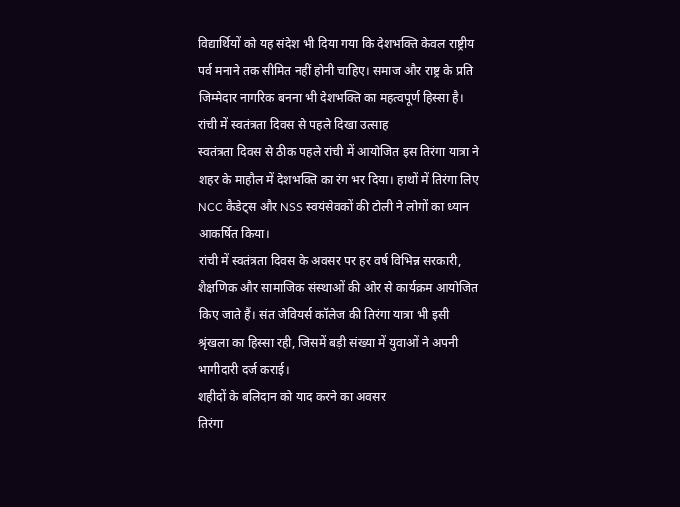विद्यार्थियों को यह संदेश भी दिया गया कि देशभक्ति केवल राष्ट्रीय पर्व मनाने तक सीमित नहीं होनी चाहिए। समाज और राष्ट्र के प्रति जिम्मेदार नागरिक बनना भी देशभक्ति का महत्वपूर्ण हिस्सा है।
रांची में स्वतंत्रता दिवस से पहले दिखा उत्साह
स्वतंत्रता दिवस से ठीक पहले रांची में आयोजित इस तिरंगा यात्रा ने शहर के माहौल में देशभक्ति का रंग भर दिया। हाथों में तिरंगा लिए NCC कैडेट्स और NSS स्वयंसेवकों की टोली ने लोगों का ध्यान आकर्षित किया।
रांची में स्वतंत्रता दिवस के अवसर पर हर वर्ष विभिन्न सरकारी, शैक्षणिक और सामाजिक संस्थाओं की ओर से कार्यक्रम आयोजित किए जाते हैं। संत जेवियर्स कॉलेज की तिरंगा यात्रा भी इसी श्रृंखला का हिस्सा रही, जिसमें बड़ी संख्या में युवाओं ने अपनी भागीदारी दर्ज कराई।
शहीदों के बलिदान को याद करने का अवसर
तिरंगा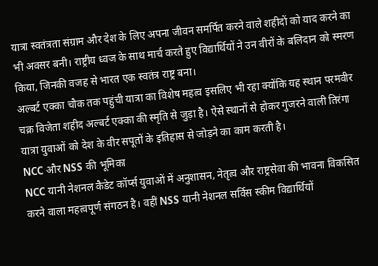यात्रा स्वतंत्रता संग्राम और देश के लिए अपना जीवन समर्पित करने वाले शहीदों को याद करने का भी अवसर बनी। राष्ट्रीय ध्वज के साथ मार्च करते हुए विद्यार्थियों ने उन वीरों के बलिदान को स्मरण किया, जिनकी वजह से भारत एक स्वतंत्र राष्ट्र बना।
अल्बर्ट एक्का चौक तक पहुंची यात्रा का विशेष महत्व इसलिए भी रहा क्योंकि यह स्थान परमवीर चक्र विजेता शहीद अल्बर्ट एक्का की स्मृति से जुड़ा है। ऐसे स्थानों से होकर गुजरने वाली तिरंगा यात्रा युवाओं को देश के वीर सपूतों के इतिहास से जोड़ने का काम करती है।
NCC और NSS की भूमिका
NCC यानी नेशनल कैडेट कॉर्प्स युवाओं में अनुशासन, नेतृत्व और राष्ट्रसेवा की भावना विकसित करने वाला महत्वपूर्ण संगठन है। वहीं NSS यानी नेशनल सर्विस स्कीम विद्यार्थियों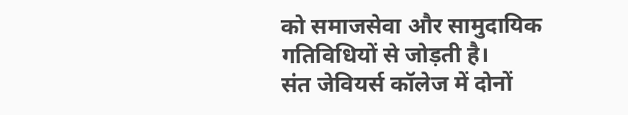को समाजसेवा और सामुदायिक गतिविधियों से जोड़ती है।
संत जेवियर्स कॉलेज में दोनों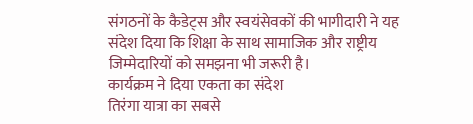संगठनों के कैडेट्स और स्वयंसेवकों की भागीदारी ने यह संदेश दिया कि शिक्षा के साथ सामाजिक और राष्ट्रीय जिम्मेदारियों को समझना भी जरूरी है।
कार्यक्रम ने दिया एकता का संदेश
तिरंगा यात्रा का सबसे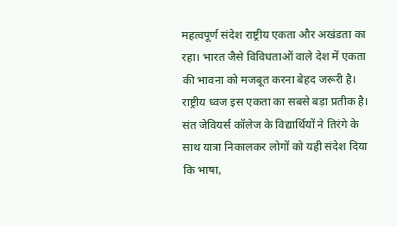महत्वपूर्ण संदेश राष्ट्रीय एकता और अखंडता का रहा। भारत जैसे विविधताओं वाले देश में एकता की भावना को मजबूत करना बेहद जरूरी है। राष्ट्रीय ध्वज इस एकता का सबसे बड़ा प्रतीक है।
संत जेवियर्स कॉलेज के विद्यार्थियों ने तिरंगे के साथ यात्रा निकालकर लोगों को यही संदेश दिया कि भाषा,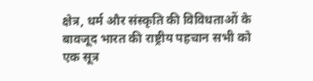क्षेत्र, धर्म और संस्कृति की विविधताओं के बावजूद भारत की राष्ट्रीय पहचान सभी को एक सूत्र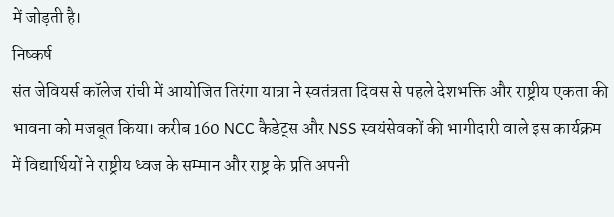में जोड़ती है।
निष्कर्ष
संत जेवियर्स कॉलेज रांची में आयोजित तिरंगा यात्रा ने स्वतंत्रता दिवस से पहले देशभक्ति और राष्ट्रीय एकता की भावना को मजबूत किया। करीब 160 NCC कैडेट्स और NSS स्वयंसेवकों की भागीदारी वाले इस कार्यक्रम में विद्यार्थियों ने राष्ट्रीय ध्वज के सम्मान और राष्ट्र के प्रति अपनी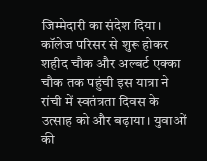जिम्मेदारी का संदेश दिया।
कॉलेज परिसर से शुरू होकर शहीद चौक और अल्बर्ट एक्का चौक तक पहुंची इस यात्रा ने रांची में स्वतंत्रता दिवस के उत्साह को और बढ़ाया। युवाओं की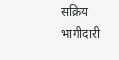सक्रिय भागीदारी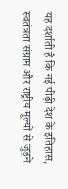यह दर्शाती है कि नई पीढ़ी देश के इतिहास, स्वतंत्रता संग्राम और राष्ट्रीय मूल्यों से जुड़ने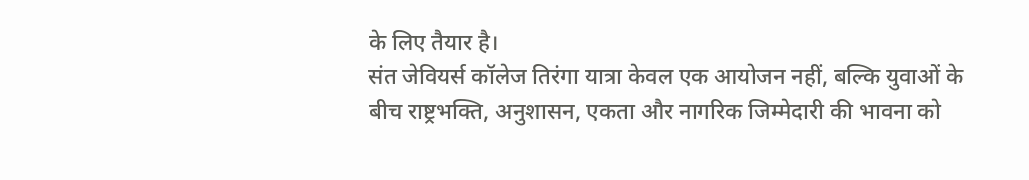के लिए तैयार है।
संत जेवियर्स कॉलेज तिरंगा यात्रा केवल एक आयोजन नहीं, बल्कि युवाओं के बीच राष्ट्रभक्ति, अनुशासन, एकता और नागरिक जिम्मेदारी की भावना को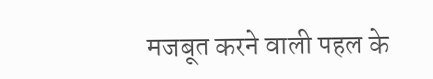मजबूत करने वाली पहल के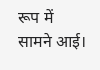रूप में सामने आई।